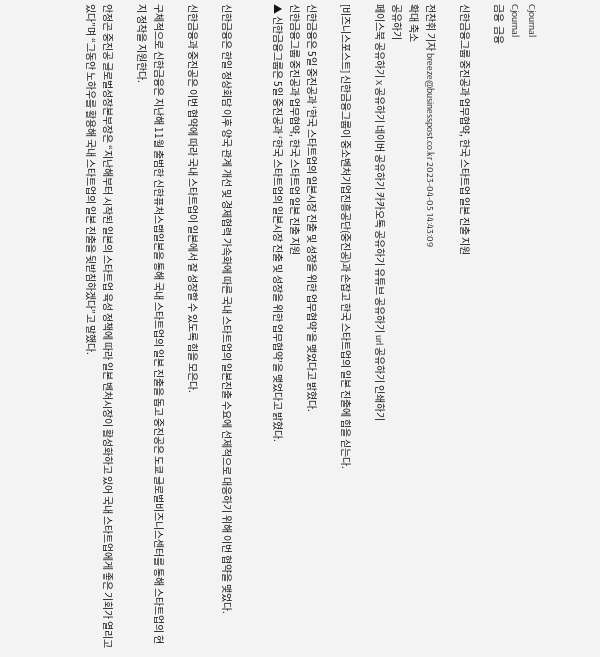Cjournal
Cjournal
금융  금융

신한금융그룹 중진공과 업무협약, 한국 스타트업 일본 진출 지원

전찬휘 기자 breeze@businesspost.co.kr 2023-04-05 14:43:09
확대 축소
공유하기
페이스북 공유하기 X 공유하기 네이버 공유하기 카카오톡 공유하기 유튜브 공유하기 url 공유하기 인쇄하기

[비즈니스포스트] 신한금융그룹이 중소벤처기업진흥공단(중진공)과 손잡고 한국 스타트업의 일본 진출에 힘을 싣는다.

신한금융은 5일 중진공과 ‘한국 스타트업의 일본시장 진출 및 성장을 위한 업무협약’을 맺었다고 밝혔다.
신한금융그룹 중진공과 업무협약, 한국 스타트업 일본 진출 지원
▲ 신한금융그룹은 5일 중진공과 ‘한국 스타트업의 일본시장 진출 및 성장을 위한 업무협약’을 맺었다고 밝혔다.


신한금융은 한일 정상회담 이후 양국 관계 개선 및 경제협력 가속화에 따른 국내 스타트업의 일본진출 수요에 선제적으로 대응하기 위해 이번 협약을 맺었다.

신한금융과 중진공은 이번 협약에 따라 국내 스타트업이 일본에서 잘 성장할 수 있도록 힘을 모은다.

구체적으로 신한금융은 지난해 11월 출범한 신한퓨처스랩일본을 통해 국내 스타트업의 일본 진출을 돕고 중진공은 도쿄 글로벌비즈니스센터를 통해 스타트업의 현지 정착을 지원한다.

안정곤 중진공 글로벌성장본부장은 “지난해부터 시작된 일본의 스타트업 육성 정책에 따라 일본 벤처시장이 활성화하고 있어 국내 스타트업에게 좋은 기회가 열리고 있다”며 “그동안 노하우를 활용해 국내 스타트업의 일본 진출을 뒷받침하겠다”고 말했다.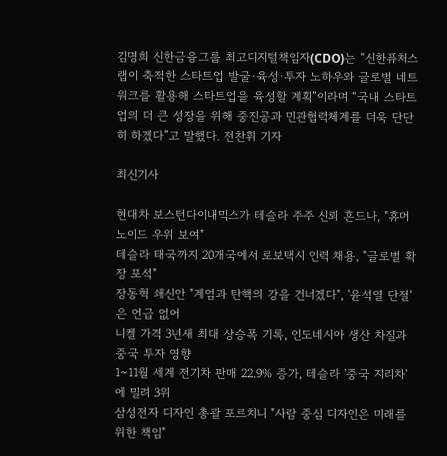김명희 신한금융그룹 최고디지털책임자(CDO)는 “신한퓨처스랩이 축적한 스타트업 발굴·육성·투자 노하우와 글로벌 네트워크를 활용해 스타트업을 육성할 계획”이라며 “국내 스타트업의 더 큰 성장을 위해 중진공과 민관협력체계를 더욱 단단히 하겠다”고 말했다. 전찬휘 기자

최신기사

현대차 보스턴다이내믹스가 테슬라 주주 신뢰 흔드나, "휴머노이드 우위 보여"
테슬라 태국까지 20개국에서 로보택시 인력 채용, "글로벌 확장 포석"
장동혁 쇄신안 "계엄과 탄핵의 강을 건너겠다", '윤석열 단절'은 언급 없어
니켈 가격 3년새 최대 상승폭 기록, 인도네시아 생산 차질과 중국 투자 영향
1~11월 세계 전기차 판매 22.9% 증가, 테슬라 '중국 지리차'에 밀려 3위
삼성전자 디자인 총괄 포르치니 "사람 중심 디자인은 미래를 위한 책임"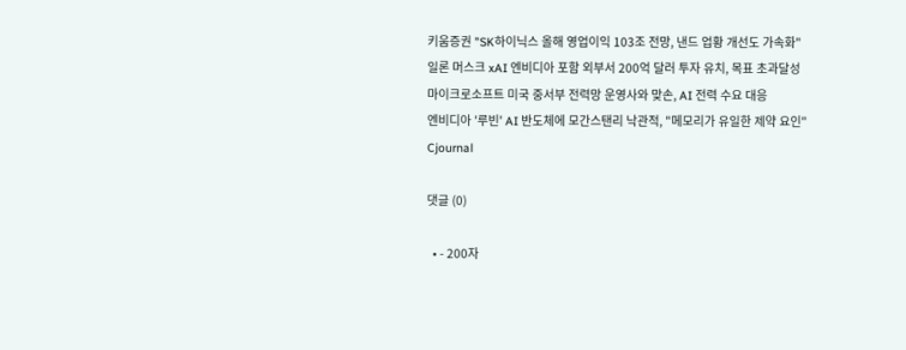키움증권 "SK하이닉스 올해 영업이익 103조 전망, 낸드 업황 개선도 가속화"
일론 머스크 xAI 엔비디아 포함 외부서 200억 달러 투자 유치, 목표 초과달성
마이크로소프트 미국 중서부 전력망 운영사와 맞손, AI 전력 수요 대응
엔비디아 '루빈' AI 반도체에 모간스탠리 낙관적, "메모리가 유일한 제약 요인"
Cjournal

댓글 (0)

  • - 200자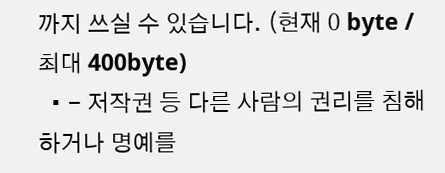까지 쓰실 수 있습니다. (현재 0 byte / 최대 400byte)
  • - 저작권 등 다른 사람의 권리를 침해하거나 명예를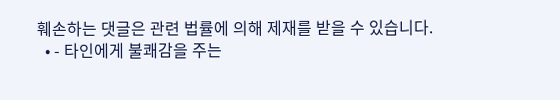훼손하는 댓글은 관련 법률에 의해 제재를 받을 수 있습니다.
  • - 타인에게 불쾌감을 주는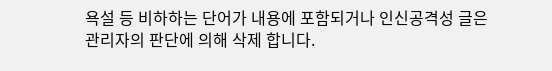욕설 등 비하하는 단어가 내용에 포함되거나 인신공격성 글은 관리자의 판단에 의해 삭제 합니다.